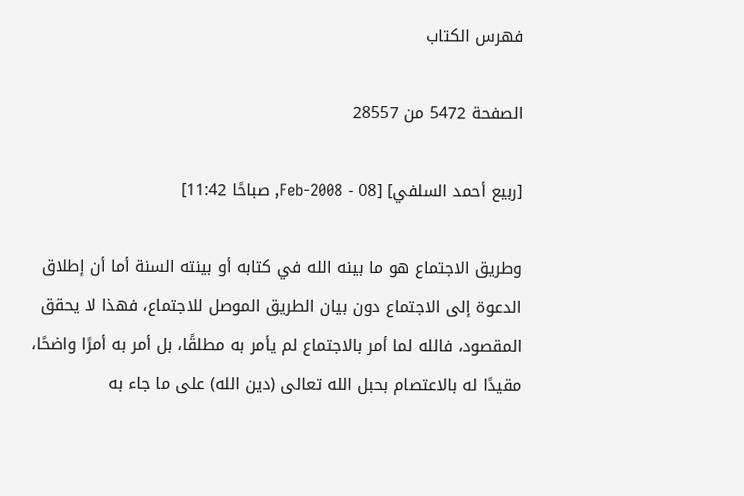فهرس الكتاب

الصفحة 5472 من 28557

[ربيع أحمد السلفي] [08 - Feb-2008, صباحًا 11:42]

وطريق الاجتماع هو ما بينه الله في كتابه أو بينته السنة أما أن إطلاق الدعوة إلى الاجتماع دون بيان الطريق الموصل للاجتماع، فهذا لا يحقق المقصود، فالله لما أمر بالاجتماع لم يأمر به مطلقًا، بل أمر به أمرًا واضحًا، مقيدًا له بالاعتصام بحبل الله تعالى (دين الله) على ما جاء به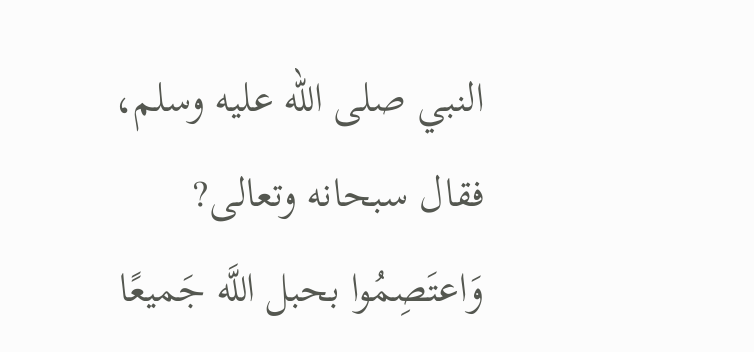النبي صلى الله عليه وسلم، فقال سبحانه وتعالى? وَاعتَصِمُوا بحبل اللَّه جَميعًا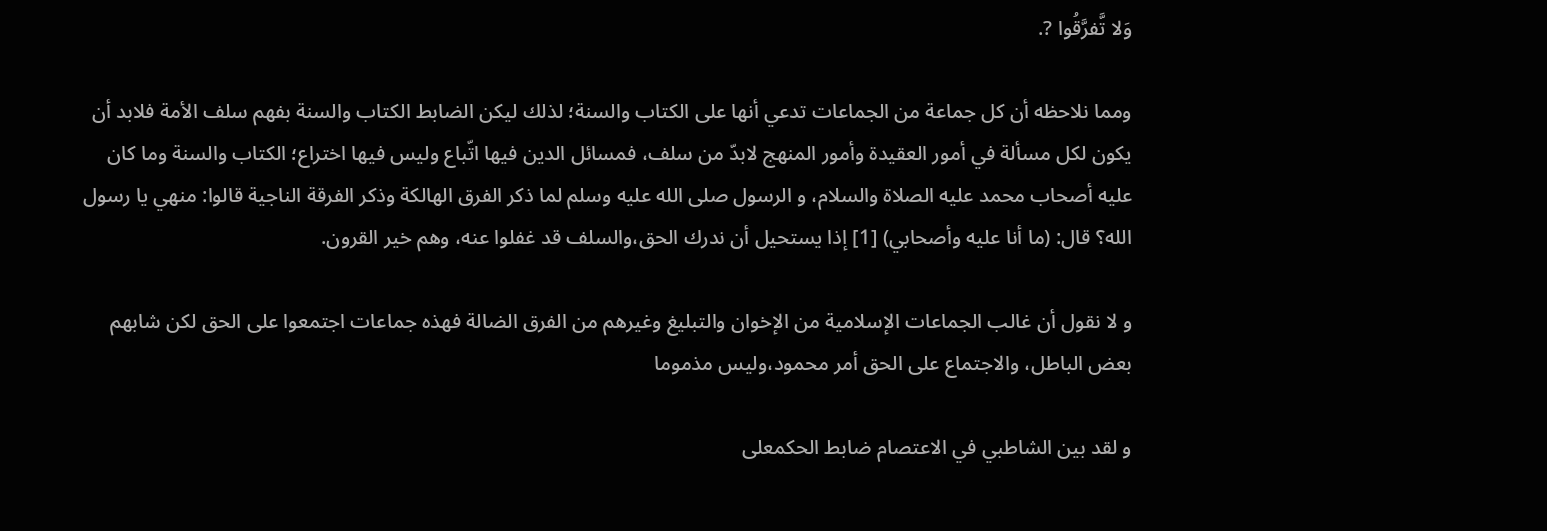وَلا تَّفرَّقُوا ?.

ومما نلاحظه أن كل جماعة من الجماعات تدعي أنها على الكتاب والسنة؛ لذلك ليكن الضابط الكتاب والسنة بفهم سلف الأمة فلابد أن يكون لكل مسألة في أمور العقيدة وأمور المنهج لابدّ من سلف، فمسائل الدين فيها اتّباع وليس فيها اختراع؛ الكتاب والسنة وما كان عليه أصحاب محمد عليه الصلاة والسلام، و الرسول صلى الله عليه وسلم لما ذكر الفرق الهالكة وذكر الفرقة الناجية قالوا: منهي يا رسول الله؟ قال: (ما أنا عليه وأصحابي) [1] إذا يستحيل أن ندرك الحق،والسلف قد غفلوا عنه، وهم خير القرون.

و لا نقول أن غالب الجماعات الإسلامية من الإخوان والتبليغ وغيرهم من الفرق الضالة فهذه جماعات اجتمعوا على الحق لكن شابهم بعض الباطل، والاجتماع على الحق أمر محمود،وليس مذموما

و لقد بين الشاطبي في الاعتصام ضابط الحكمعلى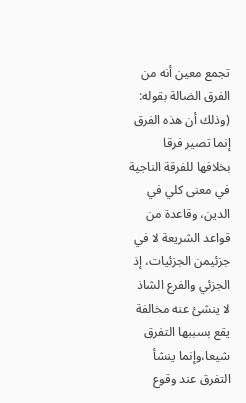تجمع معين أنه من الفرق الضالة بقوله: (وذلك أن هذه الفرق إنما تصير فرقا بخلافها للفرقة الناجية في معنى كلي في الدين، وقاعدة من قواعد الشريعة لا في جزئيمن الجزئيات، إذ الجزئي والفرع الشاذ لا ينشئ عنه مخالفة يقع بسببها التفرق شيعا،وإنما ينشأ التفرق عند وقوع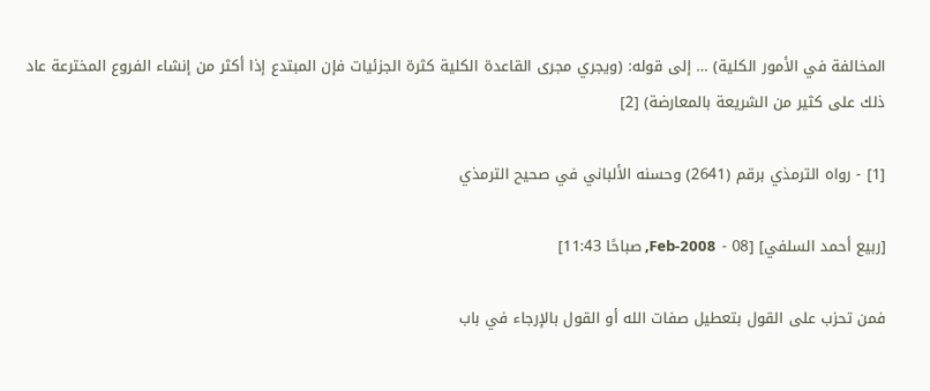المخالفة في الأمور الكلية) ... إلى قوله: (ويجري مجرى القاعدة الكلية كثرة الجزئيات فإن المبتدع إذا أكثر من إنشاء الفروع المخترعة عاد ذلك على كثير من الشريعة بالمعارضة) [2]

[1] - رواه الترمذي برقم (2641) وحسنه الألباني في صحيح الترمذي

[ربيع أحمد السلفي] [08 - Feb-2008, صباحًا 11:43]

فمن تحزب على القول بتعطيل صفات الله أو القول بالإرجاء في باب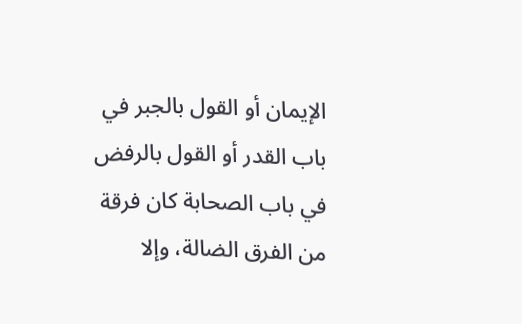الإيمان أو القول بالجبر في باب القدر أو القول بالرفض في باب الصحابة كان فرقة من الفرق الضالة، وإلا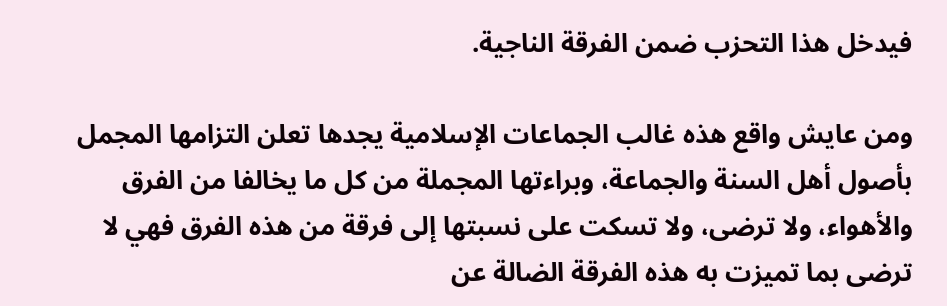فيدخل هذا التحزب ضمن الفرقة الناجية.

ومن عايش واقع هذه غالب الجماعات الإسلامية يجدها تعلن التزامها المجمل بأصول أهل السنة والجماعة، وبراءتها المجملة من كل ما يخالفا من الفرق والأهواء، ولا ترضى، ولا تسكت على نسبتها إلى فرقة من هذه الفرق فهي لا ترضى بما تميزت به هذه الفرقة الضالة عن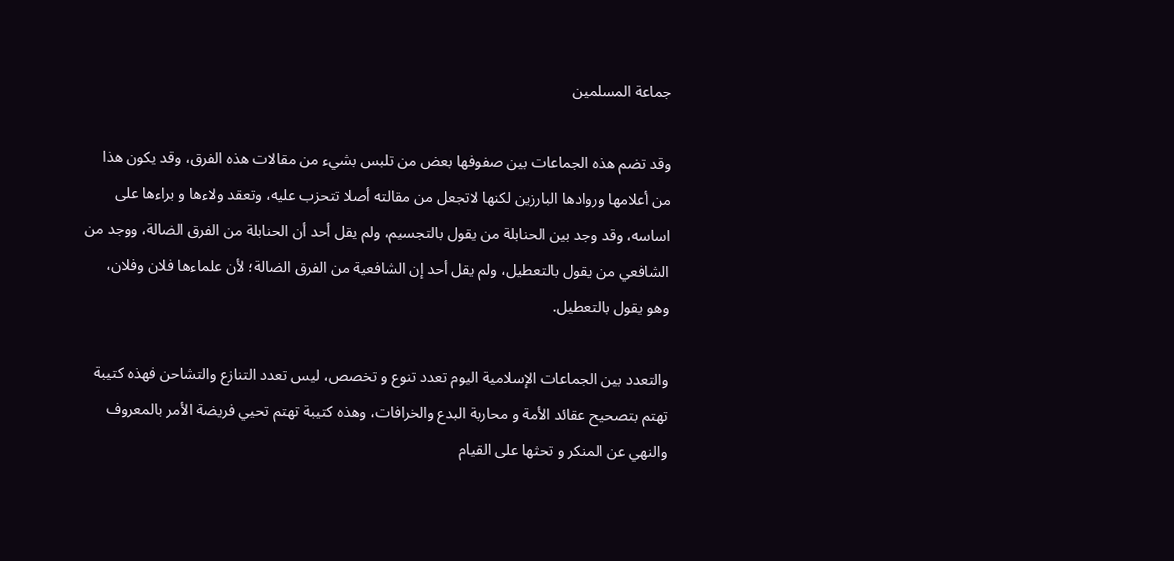جماعة المسلمين

وقد تضم هذه الجماعات بين صفوفها بعض من تلبس بشيء من مقالات هذه الفرق، وقد يكون هذا من أعلامها وروادها البارزين لكنها لاتجعل من مقالته أصلا تتحزب عليه، وتعقد ولاءها و براءها على اساسه، وقد وجد بين الحنابلة من يقول بالتجسيم، ولم يقل أحد أن الحنابلة من الفرق الضالة، ووجد من الشافعي من يقول بالتعطيل، ولم يقل أحد إن الشافعية من الفرق الضالة؛ لأن علماءها فلان وفلان، وهو يقول بالتعطيل.

والتعدد بين الجماعات الإسلامية اليوم تعدد تنوع و تخصص، ليس تعدد التنازع والتشاحن فهذه كتيبة تهتم بتصحيح عقائد الأمة و محاربة البدع والخرافات، وهذه كتيبة تهتم تحيي فريضة الأمر بالمعروف والنهي عن المنكر و تحثها على القيام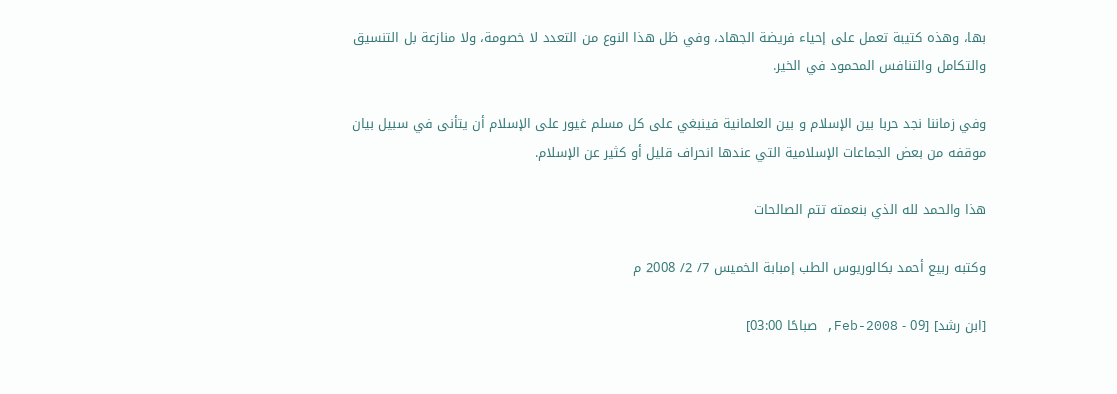بها، وهذه كتيبة تعمل على إحياء فريضة الجهاد، وفي ظل هذا النوع من التعدد لا خصومة، ولا منازعة بل التنسيق والتكامل والتنافس المحمود في الخير.

وفي زماننا نجد حربا بين الإسلام و بين العلمانية فينبغي على كل مسلم غيور على الإسلام أن يتأنى في سبيل بيان موقفه من بعض الجماعات الإسلامية التي عندها انحراف قليل أو كثير عن الإسلام.

هذا والحمد لله الذي بنعمته تتم الصالحات

وكتبه ربيع أحمد بكالوريوس الطب إمبابة الخميس 7/ 2/ 2008 م

[ابن رشد] [09 - Feb-2008, صباحًا 03:00]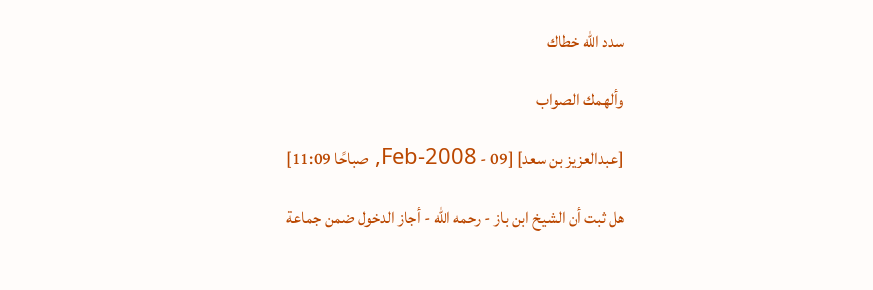سدد الله خطاك

وألهمك الصواب

[عبدالعزيز بن سعد] [09 - Feb-2008, صباحًا 11:09]

هل ثبت أن الشيخ ابن باز - رحمه الله - أجاز الدخول ضمن جماعة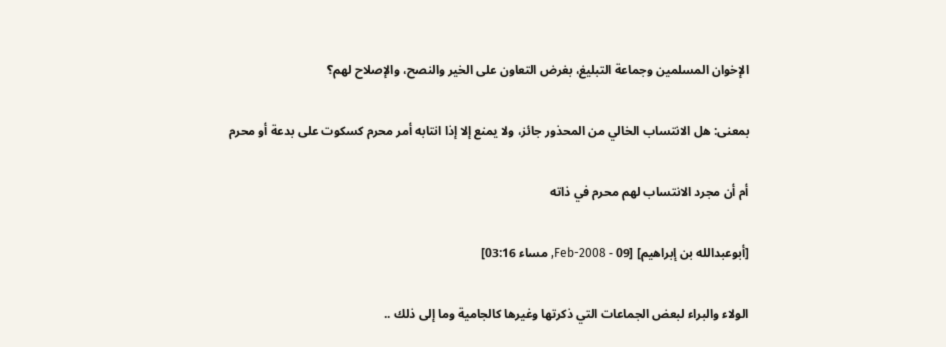الإخوان المسلمين وجماعة التبليغ، بغرض التعاون على الخير والنصح، والإصلاح لهم؟

بمعنى: هل الانتساب الخالي من المحذور جائز، ولا يمنع إلا إذا انتابه أمر محرم كسكوت على بدعة أو محرم

أم أن مجرد الانتساب لهم محرم في ذاته

[أبوعبدالله بن إبراهيم] [09 - Feb-2008, مساء 03:16]

الولاء والبراء لبعض الجماعات التي ذكرتها وغيرها كالجامية وما إلى ذلك ..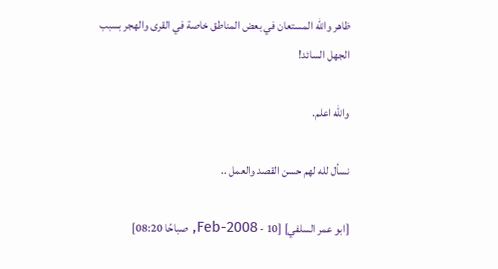ظاهر والله المستعان في بعض المناطق خاصة في القرى والهجر بسبب الجهل السائد!

والله اعلم.

نسأل لله لهم حسن القصد والعمل ..

[ابو عمر السلفي] [10 - Feb-2008, صباحًا 08:20]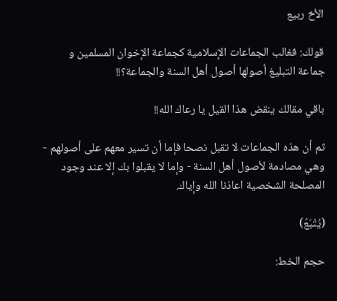الأخ ربيع

قولك: فغالب الجماعات الإسلامية كجماعة الإخوان المسلمين و جماعة التبليغ أصولها أصول أهل السنة والجماعة؟!!

باقي مقالك ينقض هذا القيل يا رعاك الله!!

ثم أن هذه الجماعات لا تقبل نصحا فإما أن تسير معهم على أصولهم - وهي مصادمة لأصول أهل السنة - وإما لا يقبلوا بك إلا عند وجود المصلحة الشخصية اعاذنا الله وإياك.

(يُتْبَعُ)

حجم الخط: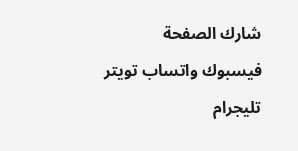شارك الصفحة
فيسبوك واتساب تويتر تليجرام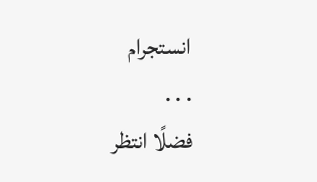انستجرام
. . .
فضلًا انتظر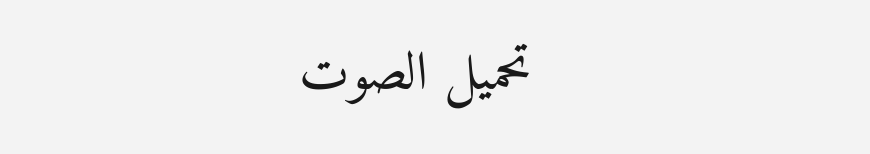تحميل الصوت